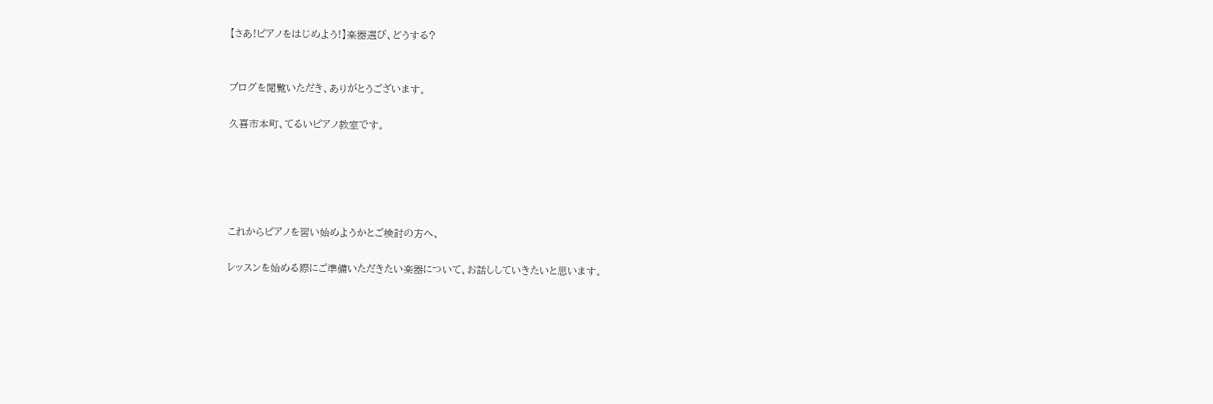【さあ!ピアノをはじめよう!】楽器選び、どうする?


ブログを閲覧いただき、ありがとうございます。

久喜市本町、てるいピアノ教室です。





これからピアノを習い始めようかとご検討の方へ、

レッスンを始める際にご準備いただきたい楽器について、お話ししていきたいと思います。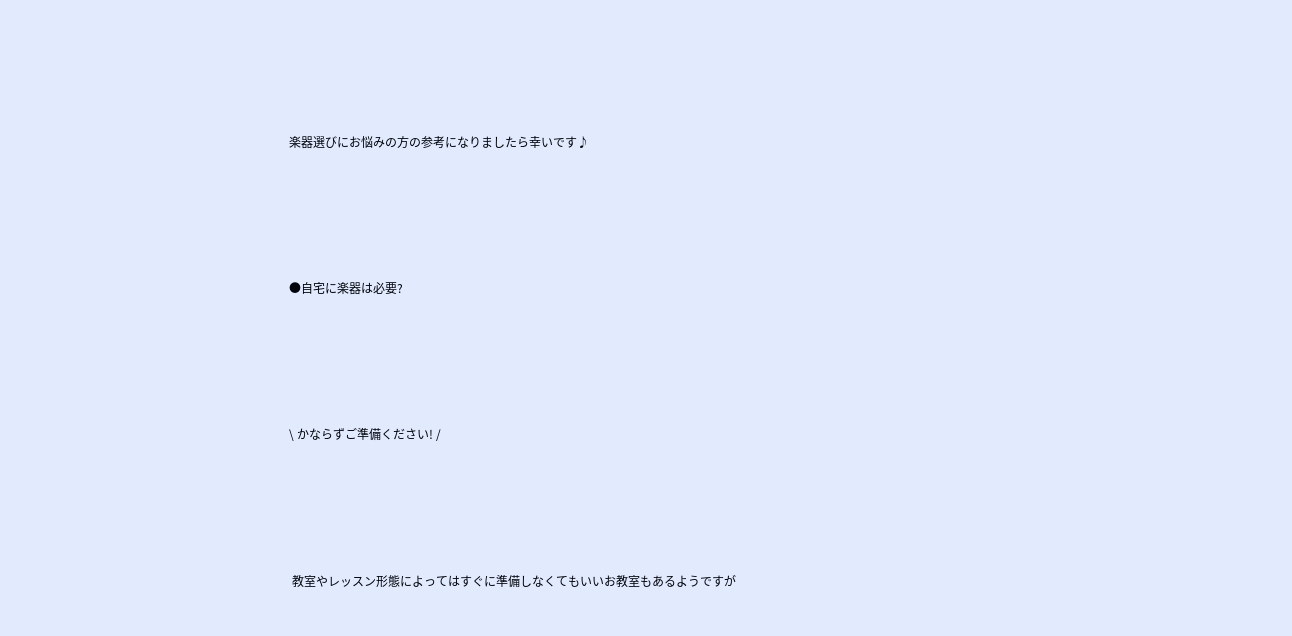楽器選びにお悩みの方の参考になりましたら幸いです♪





●自宅に楽器は必要?





\ かならずご準備ください! /





 教室やレッスン形態によってはすぐに準備しなくてもいいお教室もあるようですが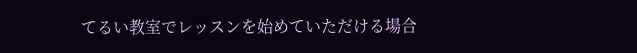てるい教室でレッスンを始めていただける場合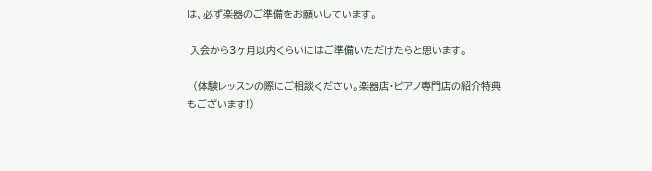は、必ず楽器のご準備をお願いしています。

 入会から3ヶ月以内くらいにはご準備いただけたらと思います。

  (体験レッスンの際にご相談ください。楽器店・ピアノ専門店の紹介特典もございます!)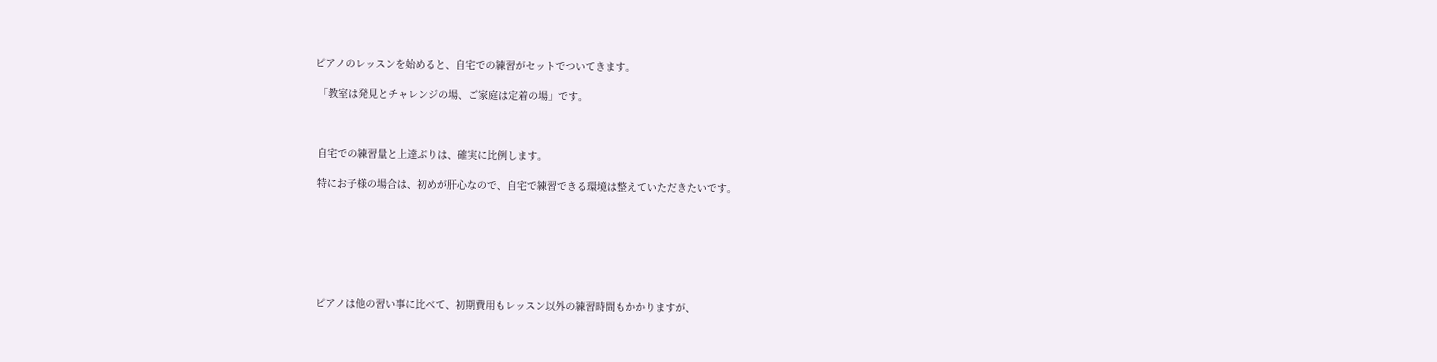ピアノのレッスンを始めると、自宅での練習がセットでついてきます。

 「教室は発見とチャレンジの場、ご家庭は定着の場」です。



 自宅での練習量と上達ぶりは、確実に比例します。

 特にお子様の場合は、初めが肝心なので、自宅で練習できる環境は整えていただきたいです。







 ピアノは他の習い事に比べて、初期費用もレッスン以外の練習時間もかかりますが、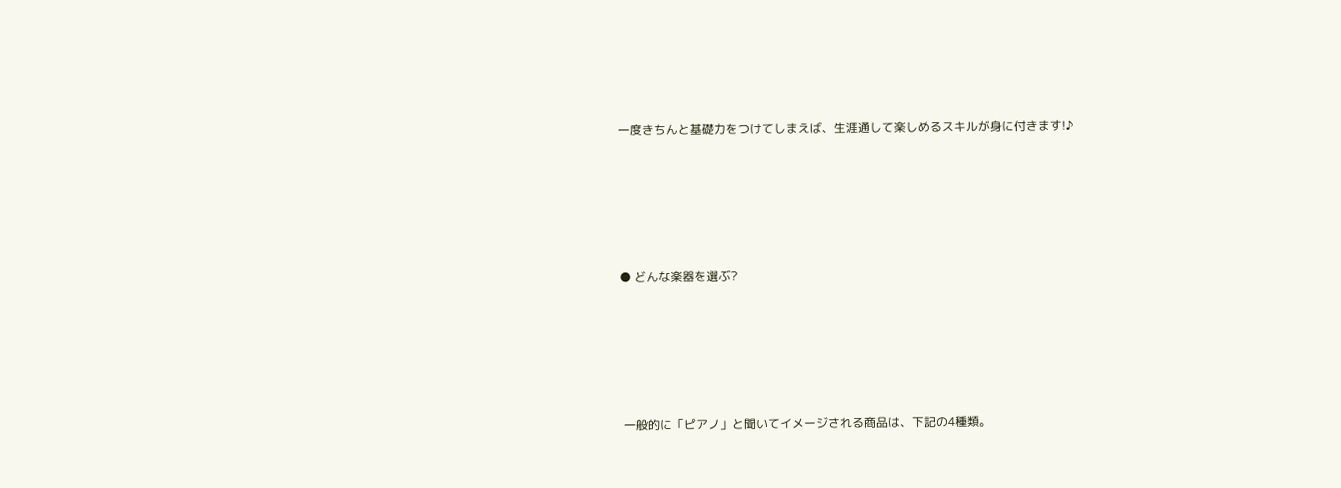一度きちんと基礎力をつけてしまえば、生涯通して楽しめるスキルが身に付きます!♪





● どんな楽器を選ぶ?





 一般的に「ピアノ」と聞いてイメージされる商品は、下記の4種類。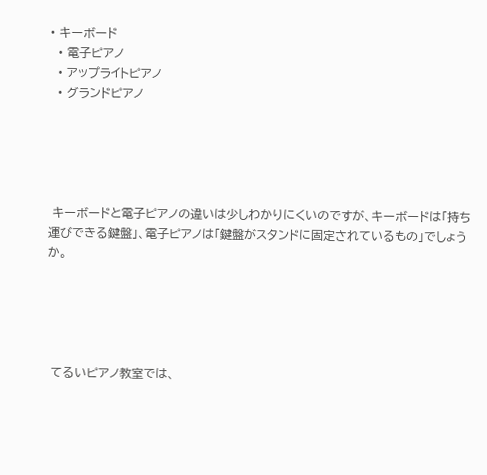• キーボード
  • 電子ピアノ
  • アップライトピアノ
  • グランドピアノ





 キーボードと電子ピアノの違いは少しわかりにくいのですが、キーボードは「持ち運びできる鍵盤」、電子ピアノは「鍵盤がスタンドに固定されているもの」でしょうか。





 てるいピアノ教室では、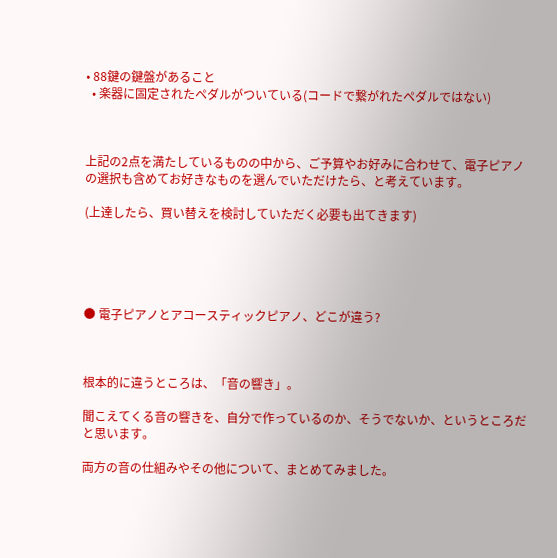• 88鍵の鍵盤があること
  • 楽器に固定されたペダルがついている(コードで繋がれたペダルではない)



上記の2点を満たしているものの中から、ご予算やお好みに合わせて、電子ピアノの選択も含めてお好きなものを選んでいただけたら、と考えています。

(上達したら、買い替えを検討していただく必要も出てきます)





● 電子ピアノとアコースティックピアノ、どこが違う?



根本的に違うところは、「音の響き」。

聞こえてくる音の響きを、自分で作っているのか、そうでないか、というところだと思います。

両方の音の仕組みやその他について、まとめてみました。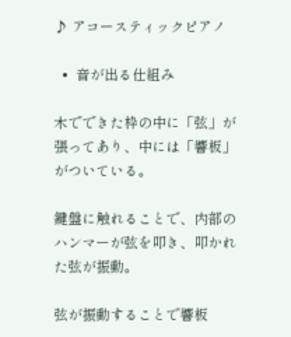♪ アコースティックピアノ

  •  音が出る仕組み

木でできた枠の中に「弦」が張ってあり、中には「響板」がついている。

鍵盤に触れることで、内部のハンマーが弦を叩き、叩かれた弦が振動。

弦が振動することで響板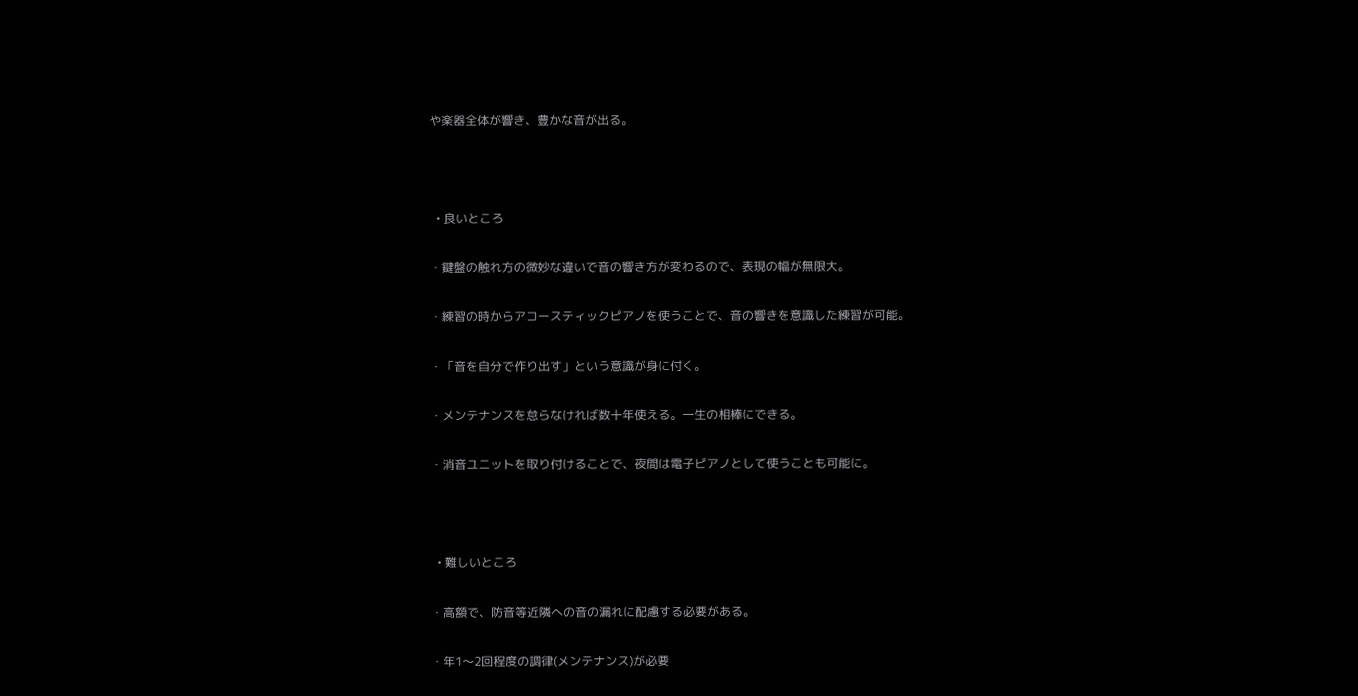や楽器全体が響き、豊かな音が出る。



  • 良いところ

・鍵盤の触れ方の微妙な違いで音の響き方が変わるので、表現の幅が無限大。

・練習の時からアコースティックピアノを使うことで、音の響きを意識した練習が可能。

・「音を自分で作り出す」という意識が身に付く。

・メンテナンスを怠らなければ数十年使える。一生の相棒にできる。

・消音ユニットを取り付けることで、夜間は電子ピアノとして使うことも可能に。



  • 難しいところ

・高額で、防音等近隣への音の漏れに配慮する必要がある。

・年1〜2回程度の調律(メンテナンス)が必要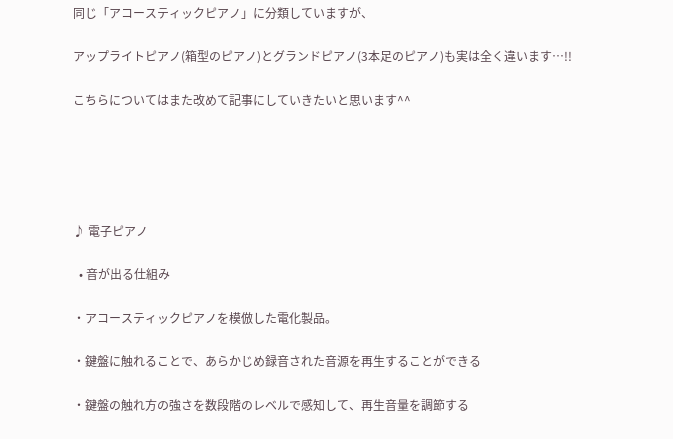同じ「アコースティックピアノ」に分類していますが、

アップライトピアノ(箱型のピアノ)とグランドピアノ(3本足のピアノ)も実は全く違います…!!

こちらについてはまた改めて記事にしていきたいと思います^^





♪ 電子ピアノ

  • 音が出る仕組み

・アコースティックピアノを模倣した電化製品。

・鍵盤に触れることで、あらかじめ録音された音源を再生することができる

・鍵盤の触れ方の強さを数段階のレベルで感知して、再生音量を調節する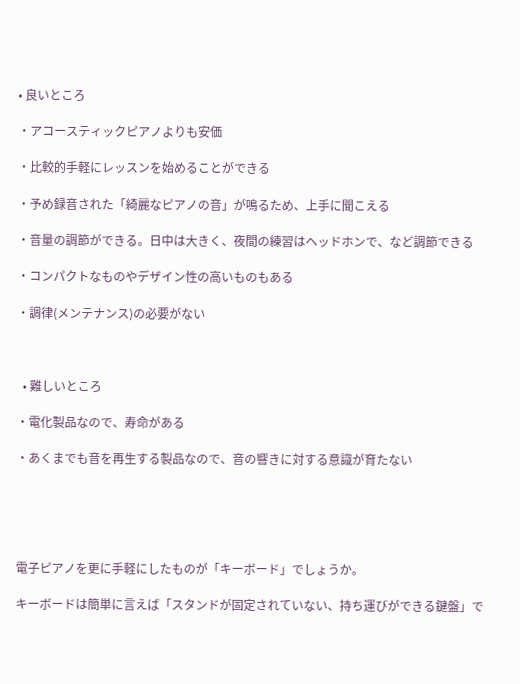• 良いところ

・アコースティックピアノよりも安価

・比較的手軽にレッスンを始めることができる

・予め録音された「綺麗なピアノの音」が鳴るため、上手に聞こえる

・音量の調節ができる。日中は大きく、夜間の練習はヘッドホンで、など調節できる

・コンパクトなものやデザイン性の高いものもある

・調律(メンテナンス)の必要がない



  • 難しいところ

・電化製品なので、寿命がある

・あくまでも音を再生する製品なので、音の響きに対する意識が育たない





電子ピアノを更に手軽にしたものが「キーボード」でしょうか。

キーボードは簡単に言えば「スタンドが固定されていない、持ち運びができる鍵盤」で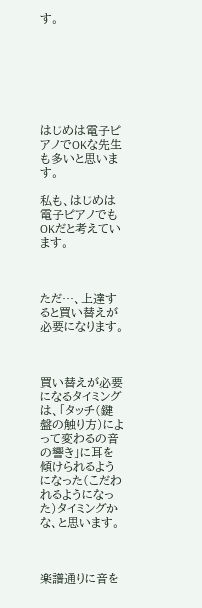す。







はじめは電子ピアノでOKな先生も多いと思います。

私も、はじめは電子ピアノでもOKだと考えています。



ただ…、上達すると買い替えが必要になります。



買い替えが必要になるタイミングは、「タッチ(鍵盤の触り方)によって変わるの音の響き」に耳を傾けられるようになった(こだわれるようになった)タイミングかな、と思います。



楽譜通りに音を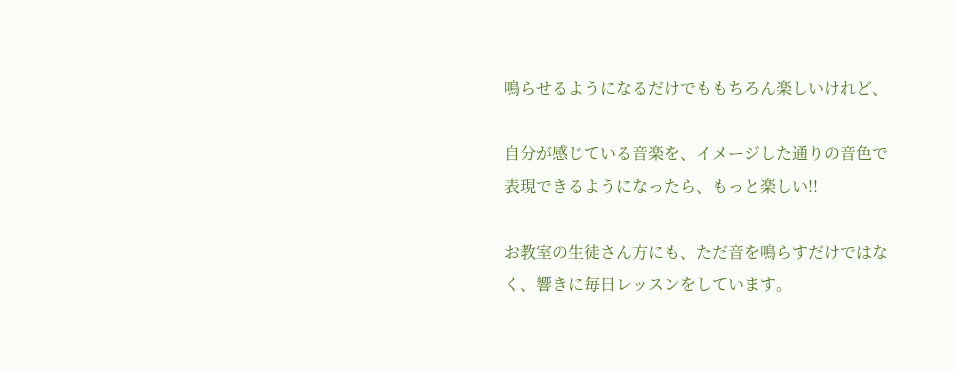鳴らせるようになるだけでももちろん楽しいけれど、

自分が感じている音楽を、イメージした通りの音色で表現できるようになったら、もっと楽しい!!

お教室の生徒さん方にも、ただ音を鳴らすだけではなく、響きに毎日レッスンをしています。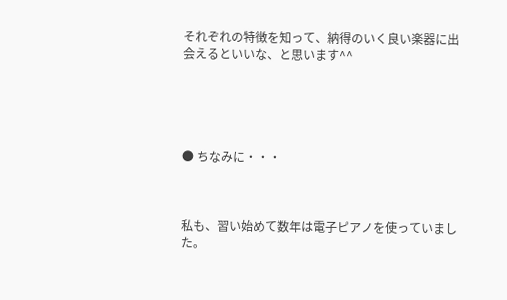それぞれの特徴を知って、納得のいく良い楽器に出会えるといいな、と思います^^





● ちなみに・・・



私も、習い始めて数年は電子ピアノを使っていました。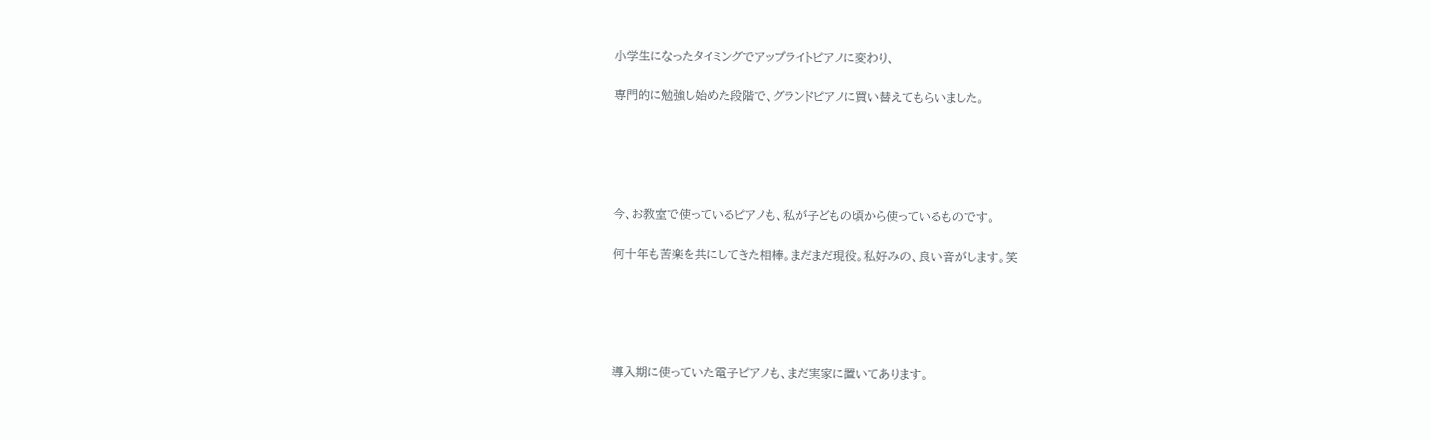小学生になったタイミングでアップライトピアノに変わり、

専門的に勉強し始めた段階で、グランドピアノに買い替えてもらいました。





今、お教室で使っているピアノも、私が子どもの頃から使っているものです。

何十年も苦楽を共にしてきた相棒。まだまだ現役。私好みの、良い音がします。笑





導入期に使っていた電子ピアノも、まだ実家に置いてあります。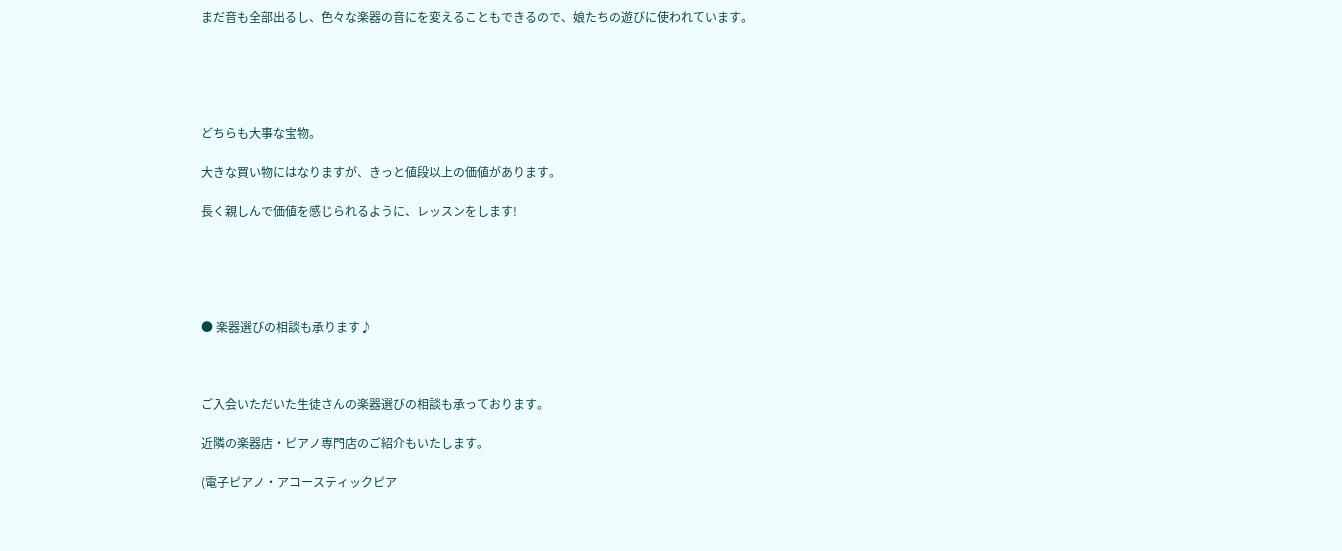まだ音も全部出るし、色々な楽器の音にを変えることもできるので、娘たちの遊びに使われています。





どちらも大事な宝物。

大きな買い物にはなりますが、きっと値段以上の価値があります。

長く親しんで価値を感じられるように、レッスンをします!





● 楽器選びの相談も承ります♪



ご入会いただいた生徒さんの楽器選びの相談も承っております。

近隣の楽器店・ピアノ専門店のご紹介もいたします。

(電子ピアノ・アコースティックピア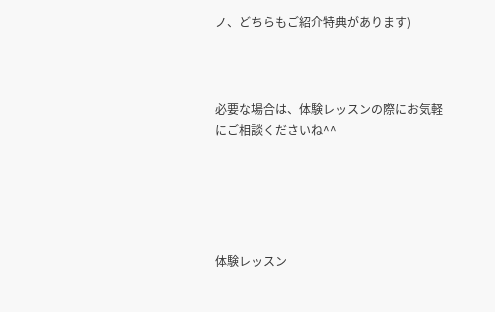ノ、どちらもご紹介特典があります)



必要な場合は、体験レッスンの際にお気軽にご相談くださいね^^





体験レッスン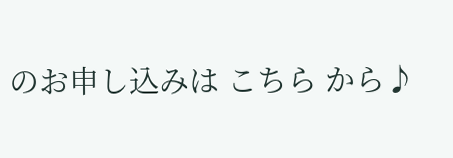のお申し込みは こちら から♪